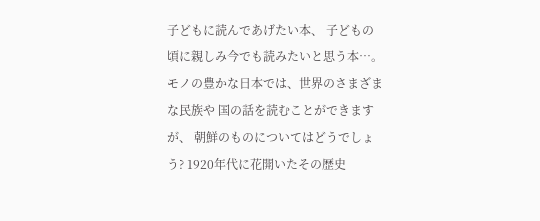子どもに読んであげたい本、 子どもの頃に親しみ今でも読みたいと思う本…。 モノの豊かな日本では、世界のさまざまな民族や 国の話を読むことができますが、 朝鮮のものについてはどうでしょう? 1920年代に花開いたその歴史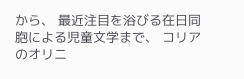から、 最近注目を浴びる在日同胞による児童文学まで、 コリアのオリニ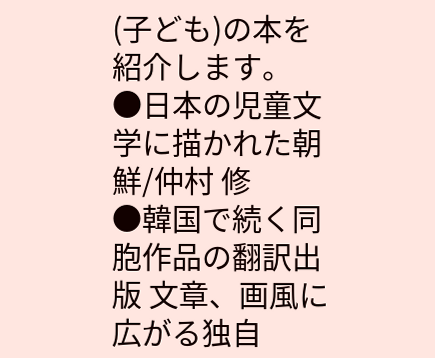(子ども)の本を紹介します。
●日本の児童文学に描かれた朝鮮/仲村 修
●韓国で続く同胞作品の翻訳出版 文章、画風に広がる独自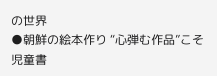の世界
●朝鮮の絵本作り “心弾む作品”こそ 児童書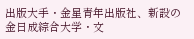出版大手・金星青年出版社、新設の金日成綜合大学・文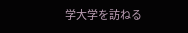学大学を訪ねる